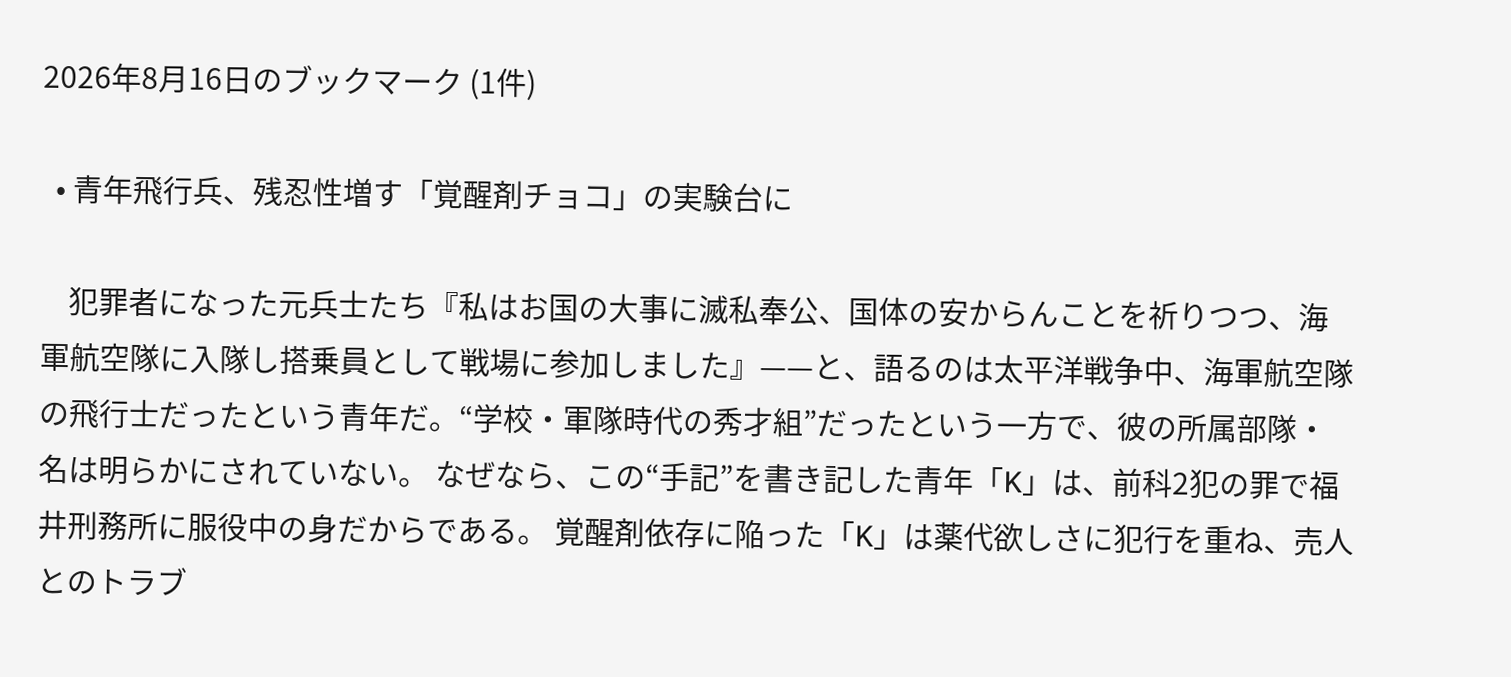2026年8月16日のブックマーク (1件)

  • 青年飛行兵、残忍性増す「覚醒剤チョコ」の実験台に

    犯罪者になった元兵士たち『私はお国の大事に滅私奉公、国体の安からんことを祈りつつ、海軍航空隊に入隊し搭乗員として戦場に参加しました』——と、語るのは太平洋戦争中、海軍航空隊の飛行士だったという青年だ。“学校・軍隊時代の秀才組”だったという一方で、彼の所属部隊・名は明らかにされていない。 なぜなら、この“手記”を書き記した青年「K」は、前科2犯の罪で福井刑務所に服役中の身だからである。 覚醒剤依存に陥った「K」は薬代欲しさに犯行を重ね、売人とのトラブ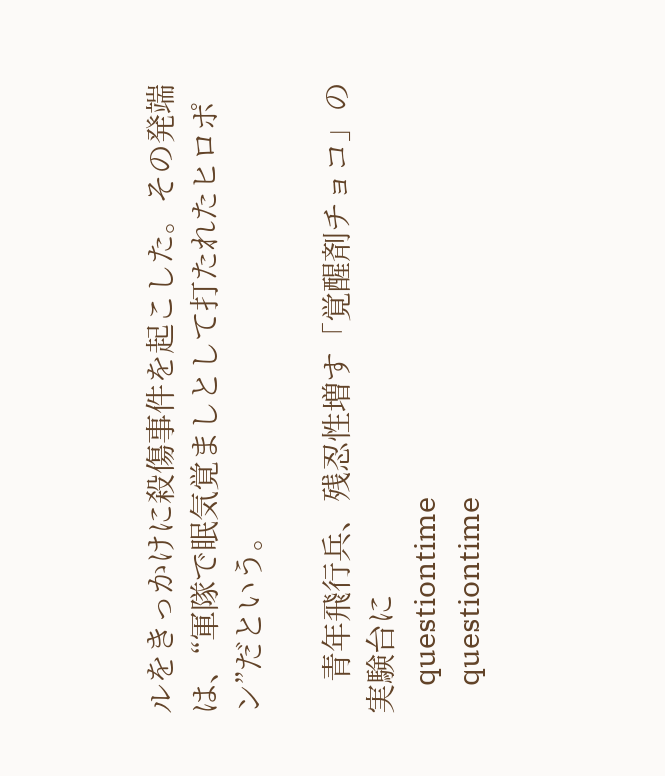ルをきっかけに殺傷事件を起こした。その発端は、“軍隊で眠気覚ましとして打たれたヒロポン”だという。

    青年飛行兵、残忍性増す「覚醒剤チョコ」の実験台に
    questiontime
    questiontime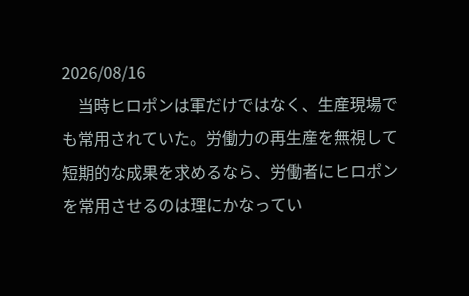2026/08/16
    当時ヒロポンは軍だけではなく、生産現場でも常用されていた。労働力の再生産を無視して短期的な成果を求めるなら、労働者にヒロポンを常用させるのは理にかなってい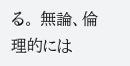る。 無論、倫理的には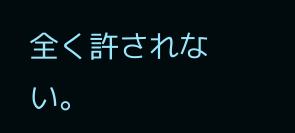全く許されない。